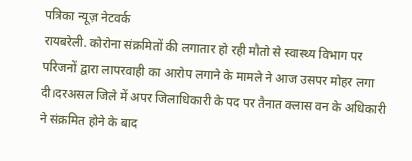पत्रिका न्यूज़ नेटवर्क
रायबरेली. कोरोना संक्रमितों की लगातार हो रही मौतो से स्वास्थ्य विभाग पर परिजनों द्वारा लापरवाही का आरोप लगाने के मामले ने आज उसपर मोहर लगा दी।दरअसल जिले में अपर जिलाधिकारी के पद पर तैनात क्लास वन के अधिकारी ने संक्रमित होने के बाद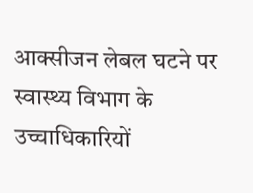आक्सीजन लेबल घटने पर स्वास्थ्य विभाग के उच्चाधिकारियों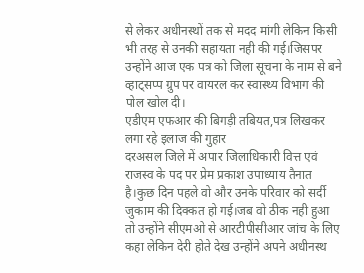से लेकर अधीनस्थों तक से मदद मांगी लेकिन किसी भी तरह से उनकी सहायता नही की गई।जिसपर उन्होंने आज एक पत्र को जिला सूचना के नाम से बने व्हाट्सप्प ग्रुप पर वायरल कर स्वास्थ्य विभाग की पोल खोल दी।
एडीएम एफआर की बिगड़ी तबियत,पत्र लिखकर लगा रहे इलाज की गुहार
दरअसल जिले में अपार जिलाधिकारी वित्त एवं राजस्व के पद पर प्रेम प्रकाश उपाध्याय तैनात है।कुछ दिन पहले वो और उनके परिवार को सर्दी जुकाम की दिक्कत हो गई।जब वो ठीक नही हुआ तो उन्होंने सीएमओ से आरटीपीसीआर जांच के लिए कहा लेकिन देरी होते देख उन्होंने अपने अधीनस्थ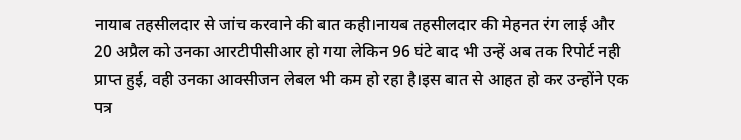नायाब तहसीलदार से जांच करवाने की बात कही।नायब तहसीलदार की मेहनत रंग लाई और 20 अप्रैल को उनका आरटीपीसीआर हो गया लेकिन 96 घंटे बाद भी उन्हें अब तक रिपोर्ट नही प्राप्त हुई, वही उनका आक्सीजन लेबल भी कम हो रहा है।इस बात से आहत हो कर उन्होंने एक पत्र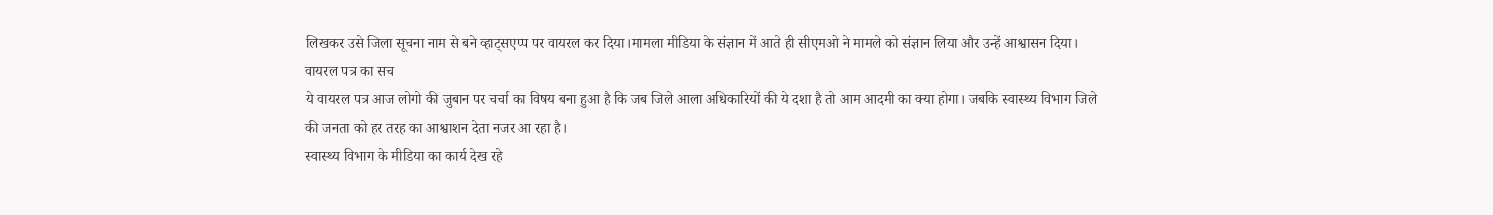लिखकर उसे जिला सूचना नाम से बने व्हाट्सएप्प पर वायरल कर दिया।मामला मीडिया के संज्ञान में आते ही सीएमओ ने मामले को संज्ञान लिया और उन्हें आश्वासन दिया।
वायरल पत्र का सच
ये वायरल पत्र आज लोगो की जुबान पर चर्चा का विषय बना हुआ है कि जब जिले आला अधिकारियों की ये दशा है तो आम आदमी का क्या होगा। जबकि स्वास्थ्य विभाग जिले की जनता को हर तरह का आश्वाशन देता नजर आ रहा है।
स्वास्थ्य विभाग के मीडिया का कार्य देख रहे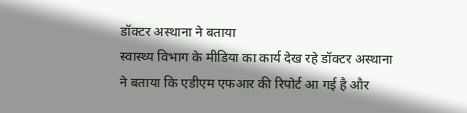डॉक्टर अस्थाना ने बताया
स्वास्थ्य विभाग के मीडिया का कार्य देख रहे डॉक्टर अस्थाना ने बताया कि एडीएम एफआर की रिपोर्ट आ गई है और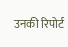उनकी रिपोर्ट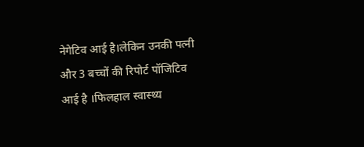नेगेटिव आई है।लेकिन उनकी पत्नी और 3 बच्चों की रिपोर्ट पॉजिटिव आई है ।फिलहाल स्वास्थ्य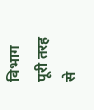विभाग पूरी तरह से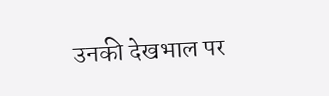उनकी देखभाल पर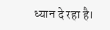ध्यान दे रहा है।